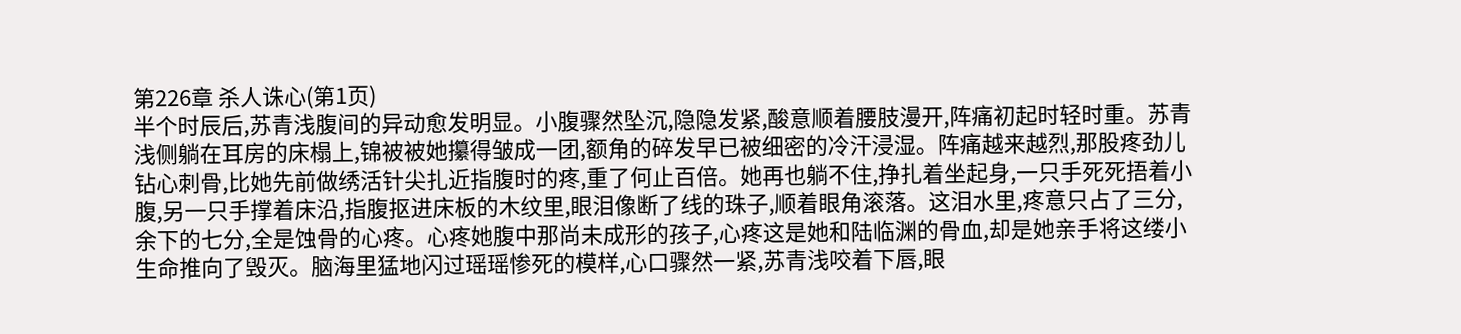第226章 杀人诛心(第1页)
半个时辰后,苏青浅腹间的异动愈发明显。小腹骤然坠沉,隐隐发紧,酸意顺着腰肢漫开,阵痛初起时轻时重。苏青浅侧躺在耳房的床榻上,锦被被她攥得皱成一团,额角的碎发早已被细密的冷汗浸湿。阵痛越来越烈,那股疼劲儿钻心刺骨,比她先前做绣活针尖扎近指腹时的疼,重了何止百倍。她再也躺不住,挣扎着坐起身,一只手死死捂着小腹,另一只手撑着床沿,指腹抠进床板的木纹里,眼泪像断了线的珠子,顺着眼角滚落。这泪水里,疼意只占了三分,余下的七分,全是蚀骨的心疼。心疼她腹中那尚未成形的孩子,心疼这是她和陆临渊的骨血,却是她亲手将这缕小生命推向了毁灭。脑海里猛地闪过瑶瑶惨死的模样,心口骤然一紧,苏青浅咬着下唇,眼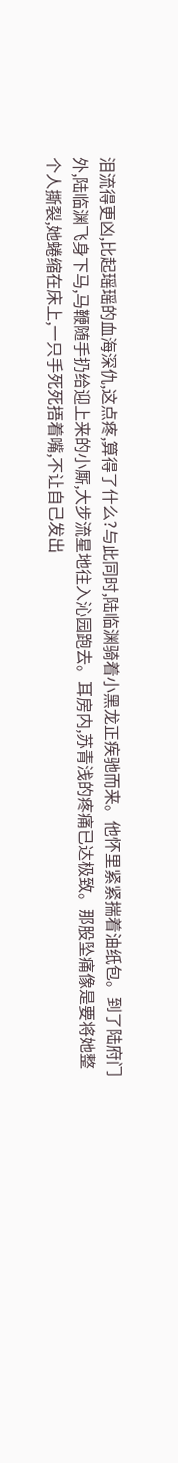泪流得更凶,比起瑶瑶的血海深仇,这点疼,算得了什么?与此同时,陆临渊骑着小黑龙正疾驰而来。他怀里紧紧揣着油纸包。到了陆府门外,陆临渊飞身下马,马鞭随手扔给迎上来的小厮,大步流星地往入沁园跑去。耳房内,苏青浅的疼痛已达极致。那股坠痛像是要将她整个人撕裂,她蜷缩在床上,一只手死死捂着嘴,不让自己发出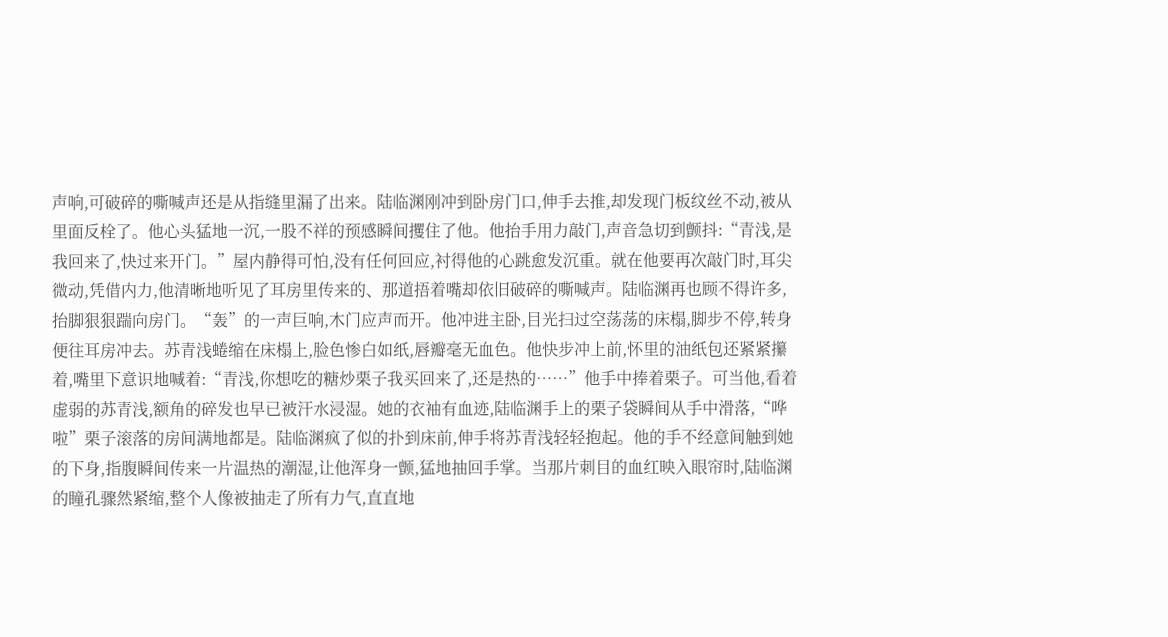声响,可破碎的嘶喊声还是从指缝里漏了出来。陆临渊刚冲到卧房门口,伸手去推,却发现门板纹丝不动,被从里面反栓了。他心头猛地一沉,一股不祥的预感瞬间攫住了他。他抬手用力敲门,声音急切到颤抖:“青浅,是我回来了,快过来开门。”屋内静得可怕,没有任何回应,衬得他的心跳愈发沉重。就在他要再次敲门时,耳尖微动,凭借内力,他清晰地听见了耳房里传来的、那道捂着嘴却依旧破碎的嘶喊声。陆临渊再也顾不得许多,抬脚狠狠踹向房门。“轰”的一声巨响,木门应声而开。他冲进主卧,目光扫过空荡荡的床榻,脚步不停,转身便往耳房冲去。苏青浅蜷缩在床榻上,脸色惨白如纸,唇瓣毫无血色。他快步冲上前,怀里的油纸包还紧紧攥着,嘴里下意识地喊着:“青浅,你想吃的糖炒栗子我买回来了,还是热的……”他手中捧着栗子。可当他,看着虚弱的苏青浅,额角的碎发也早已被汗水浸湿。她的衣袖有血迹,陆临渊手上的栗子袋瞬间从手中滑落,“哗啦”栗子滚落的房间满地都是。陆临渊疯了似的扑到床前,伸手将苏青浅轻轻抱起。他的手不经意间触到她的下身,指腹瞬间传来一片温热的潮湿,让他浑身一颤,猛地抽回手掌。当那片刺目的血红映入眼帘时,陆临渊的瞳孔骤然紧缩,整个人像被抽走了所有力气,直直地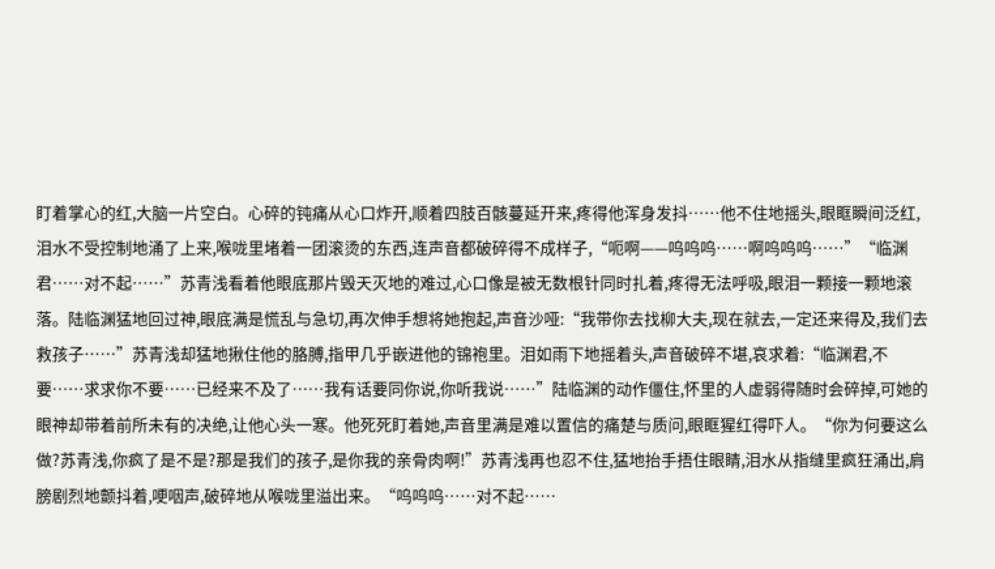盯着掌心的红,大脑一片空白。心碎的钝痛从心口炸开,顺着四肢百骸蔓延开来,疼得他浑身发抖……他不住地摇头,眼眶瞬间泛红,泪水不受控制地涌了上来,喉咙里堵着一团滚烫的东西,连声音都破碎得不成样子,“呃啊——呜呜呜……啊呜呜呜……”“临渊君……对不起……”苏青浅看着他眼底那片毁天灭地的难过,心口像是被无数根针同时扎着,疼得无法呼吸,眼泪一颗接一颗地滚落。陆临渊猛地回过神,眼底满是慌乱与急切,再次伸手想将她抱起,声音沙哑:“我带你去找柳大夫,现在就去,一定还来得及,我们去救孩子……”苏青浅却猛地揪住他的胳膊,指甲几乎嵌进他的锦袍里。泪如雨下地摇着头,声音破碎不堪,哀求着:“临渊君,不要……求求你不要……已经来不及了……我有话要同你说,你听我说……”陆临渊的动作僵住,怀里的人虚弱得随时会碎掉,可她的眼神却带着前所未有的决绝,让他心头一寒。他死死盯着她,声音里满是难以置信的痛楚与质问,眼眶猩红得吓人。“你为何要这么做?苏青浅,你疯了是不是?那是我们的孩子,是你我的亲骨肉啊!”苏青浅再也忍不住,猛地抬手捂住眼睛,泪水从指缝里疯狂涌出,肩膀剧烈地颤抖着,哽咽声,破碎地从喉咙里溢出来。“呜呜呜……对不起……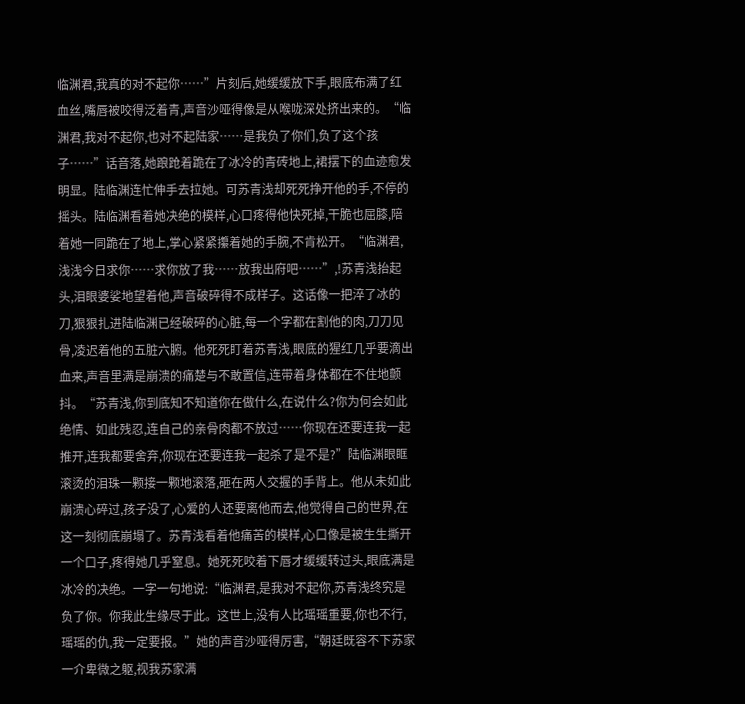临渊君,我真的对不起你……”片刻后,她缓缓放下手,眼底布满了红血丝,嘴唇被咬得泛着青,声音沙哑得像是从喉咙深处挤出来的。“临渊君,我对不起你,也对不起陆家……是我负了你们,负了这个孩子……”话音落,她踉跄着跪在了冰冷的青砖地上,裙摆下的血迹愈发明显。陆临渊连忙伸手去拉她。可苏青浅却死死挣开他的手,不停的摇头。陆临渊看着她决绝的模样,心口疼得他快死掉,干脆也屈膝,陪着她一同跪在了地上,掌心紧紧攥着她的手腕,不肯松开。“临渊君,浅浅今日求你……求你放了我……放我出府吧……”,!苏青浅抬起头,泪眼婆娑地望着他,声音破碎得不成样子。这话像一把淬了冰的刀,狠狠扎进陆临渊已经破碎的心脏,每一个字都在割他的肉,刀刀见骨,凌迟着他的五脏六腑。他死死盯着苏青浅,眼底的猩红几乎要滴出血来,声音里满是崩溃的痛楚与不敢置信,连带着身体都在不住地颤抖。“苏青浅,你到底知不知道你在做什么,在说什么?你为何会如此绝情、如此残忍,连自己的亲骨肉都不放过……你现在还要连我一起推开,连我都要舍弃,你现在还要连我一起杀了是不是?”陆临渊眼眶滚烫的泪珠一颗接一颗地滚落,砸在两人交握的手背上。他从未如此崩溃心碎过,孩子没了,心爱的人还要离他而去,他觉得自己的世界,在这一刻彻底崩塌了。苏青浅看着他痛苦的模样,心口像是被生生撕开一个口子,疼得她几乎窒息。她死死咬着下唇才缓缓转过头,眼底满是冰冷的决绝。一字一句地说:“临渊君,是我对不起你,苏青浅终究是负了你。你我此生缘尽于此。这世上,没有人比瑶瑶重要,你也不行,瑶瑶的仇,我一定要报。”她的声音沙哑得厉害,“朝廷既容不下苏家一介卑微之躯,视我苏家满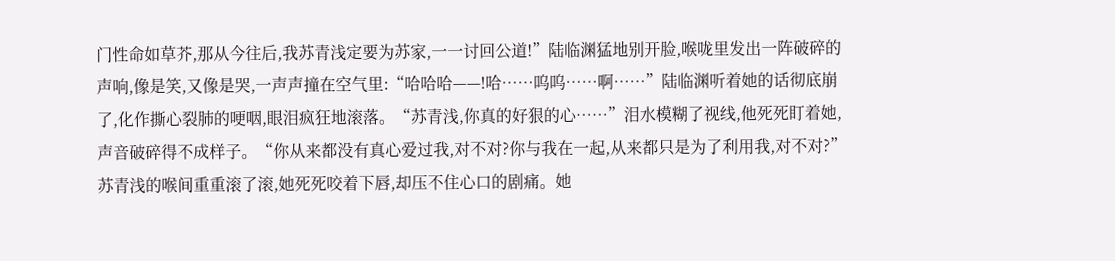门性命如草芥,那从今往后,我苏青浅定要为苏家,一一讨回公道!”陆临渊猛地别开脸,喉咙里发出一阵破碎的声响,像是笑,又像是哭,一声声撞在空气里:“哈哈哈——!哈……呜呜……啊……”陆临渊听着她的话彻底崩了,化作撕心裂肺的哽咽,眼泪疯狂地滚落。“苏青浅,你真的好狠的心……”泪水模糊了视线,他死死盯着她,声音破碎得不成样子。“你从来都没有真心爱过我,对不对?你与我在一起,从来都只是为了利用我,对不对?”苏青浅的喉间重重滚了滚,她死死咬着下唇,却压不住心口的剧痛。她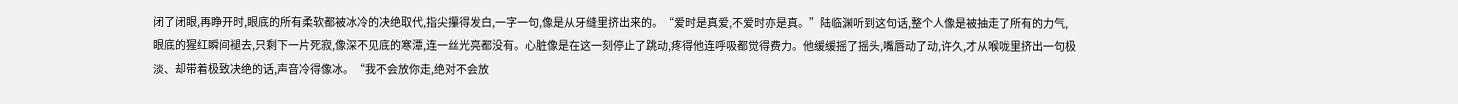闭了闭眼,再睁开时,眼底的所有柔软都被冰冷的决绝取代,指尖攥得发白,一字一句,像是从牙缝里挤出来的。“爱时是真爱,不爱时亦是真。”陆临渊听到这句话,整个人像是被抽走了所有的力气,眼底的猩红瞬间褪去,只剩下一片死寂,像深不见底的寒潭,连一丝光亮都没有。心脏像是在这一刻停止了跳动,疼得他连呼吸都觉得费力。他缓缓摇了摇头,嘴唇动了动,许久,才从喉咙里挤出一句极淡、却带着极致决绝的话,声音冷得像冰。“我不会放你走,绝对不会放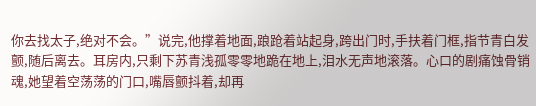你去找太子,绝对不会。”说完,他撑着地面,踉跄着站起身,跨出门时,手扶着门框,指节青白发颤,随后离去。耳房内,只剩下苏青浅孤零零地跪在地上,泪水无声地滚落。心口的剧痛蚀骨销魂,她望着空荡荡的门口,嘴唇颤抖着,却再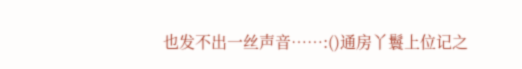也发不出一丝声音……:()通房丫鬟上位记之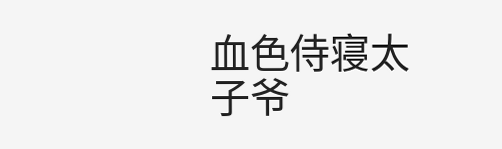血色侍寝太子爷